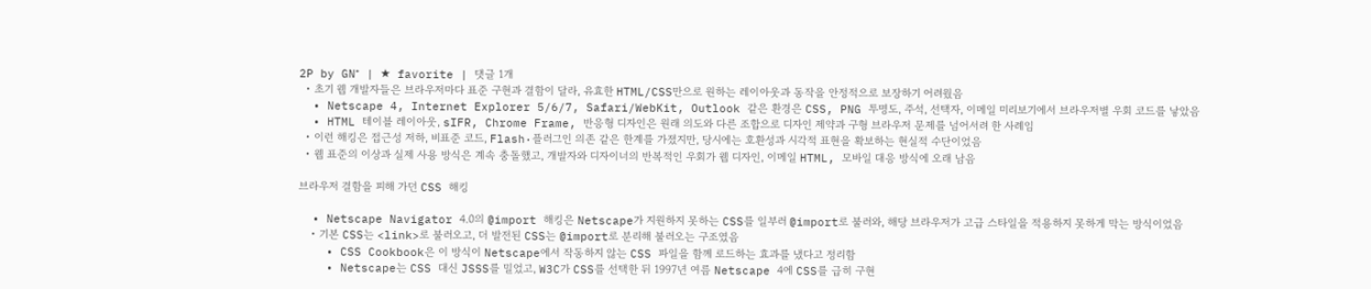2P by GN⁺ | ★ favorite | 댓글 1개
  • 초기 웹 개발자들은 브라우저마다 표준 구현과 결함이 달라, 유효한 HTML/CSS만으로 원하는 레이아웃과 동작을 안정적으로 보장하기 어려웠음
  • Netscape 4, Internet Explorer 5/6/7, Safari/WebKit, Outlook 같은 환경은 CSS, PNG 투명도, 주석, 선택자, 이메일 미리보기에서 브라우저별 우회 코드를 낳았음
  • HTML 테이블 레이아웃, sIFR, Chrome Frame, 반응형 디자인은 원래 의도와 다른 조합으로 디자인 제약과 구형 브라우저 문제를 넘어서려 한 사례임
  • 이런 해킹은 접근성 저하, 비표준 코드, Flash·플러그인 의존 같은 한계를 가졌지만, 당시에는 호환성과 시각적 표현을 확보하는 현실적 수단이었음
  • 웹 표준의 이상과 실제 사용 방식은 계속 충돌했고, 개발자와 디자이너의 반복적인 우회가 웹 디자인, 이메일 HTML, 모바일 대응 방식에 오래 남음

브라우저 결함을 피해 가던 CSS 해킹

  • Netscape Navigator 4.0의 @import 해킹은 Netscape가 지원하지 못하는 CSS를 일부러 @import로 불러와, 해당 브라우저가 고급 스타일을 적용하지 못하게 막는 방식이었음
    • 기본 CSS는 <link>로 불러오고, 더 발전된 CSS는 @import로 분리해 불러오는 구조였음
    • CSS Cookbook은 이 방식이 Netscape에서 작동하지 않는 CSS 파일을 함께 로드하는 효과를 냈다고 정리함
    • Netscape는 CSS 대신 JSSS를 밀었고, W3C가 CSS를 선택한 뒤 1997년 여름 Netscape 4에 CSS를 급히 구현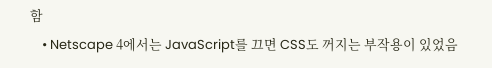함
    • Netscape 4에서는 JavaScript를 끄면 CSS도 꺼지는 부작용이 있었음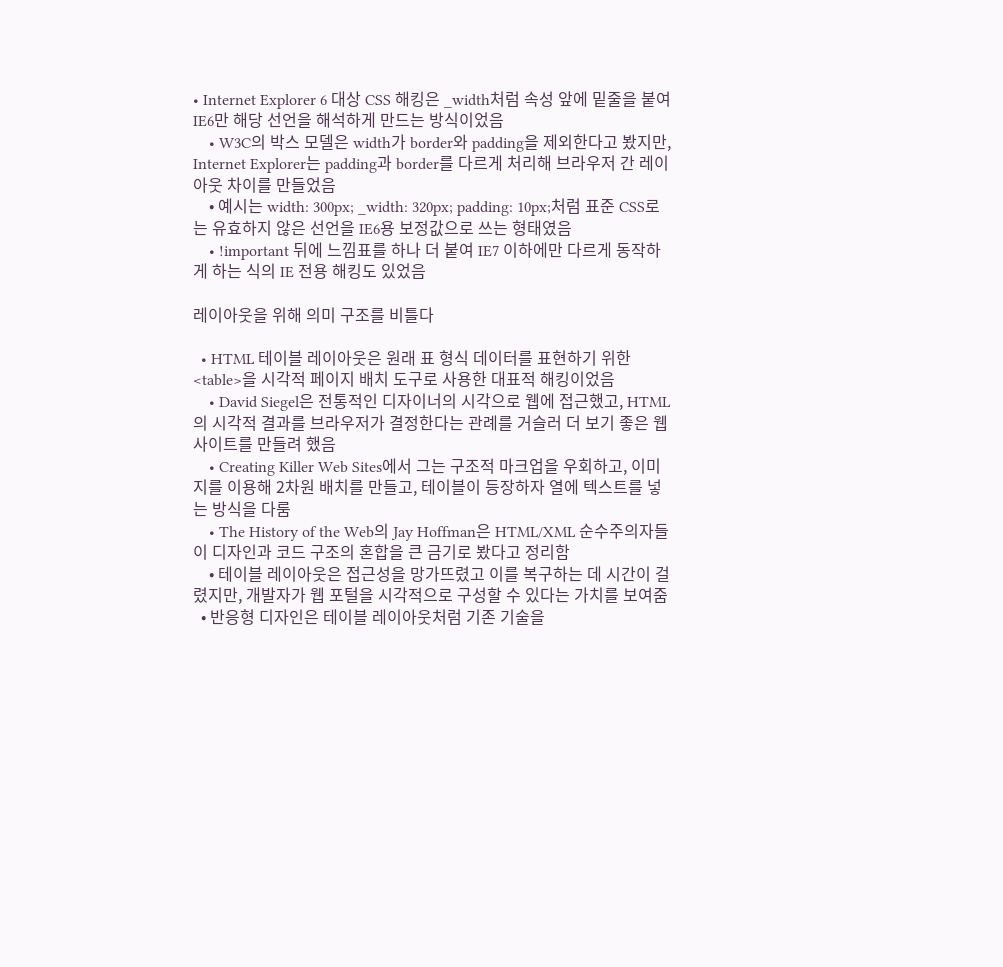• Internet Explorer 6 대상 CSS 해킹은 _width처럼 속성 앞에 밑줄을 붙여 IE6만 해당 선언을 해석하게 만드는 방식이었음
    • W3C의 박스 모델은 width가 border와 padding을 제외한다고 봤지만, Internet Explorer는 padding과 border를 다르게 처리해 브라우저 간 레이아웃 차이를 만들었음
    • 예시는 width: 300px; _width: 320px; padding: 10px;처럼 표준 CSS로는 유효하지 않은 선언을 IE6용 보정값으로 쓰는 형태였음
    • !important 뒤에 느낌표를 하나 더 붙여 IE7 이하에만 다르게 동작하게 하는 식의 IE 전용 해킹도 있었음

레이아웃을 위해 의미 구조를 비틀다

  • HTML 테이블 레이아웃은 원래 표 형식 데이터를 표현하기 위한 <table>을 시각적 페이지 배치 도구로 사용한 대표적 해킹이었음
    • David Siegel은 전통적인 디자이너의 시각으로 웹에 접근했고, HTML의 시각적 결과를 브라우저가 결정한다는 관례를 거슬러 더 보기 좋은 웹사이트를 만들려 했음
    • Creating Killer Web Sites에서 그는 구조적 마크업을 우회하고, 이미지를 이용해 2차원 배치를 만들고, 테이블이 등장하자 열에 텍스트를 넣는 방식을 다룸
    • The History of the Web의 Jay Hoffman은 HTML/XML 순수주의자들이 디자인과 코드 구조의 혼합을 큰 금기로 봤다고 정리함
    • 테이블 레이아웃은 접근성을 망가뜨렸고 이를 복구하는 데 시간이 걸렸지만, 개발자가 웹 포털을 시각적으로 구성할 수 있다는 가치를 보여줌
  • 반응형 디자인은 테이블 레이아웃처럼 기존 기술을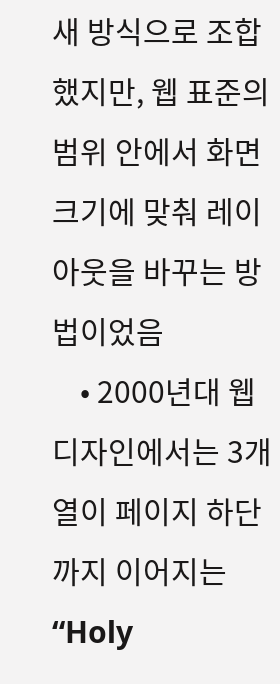새 방식으로 조합했지만, 웹 표준의 범위 안에서 화면 크기에 맞춰 레이아웃을 바꾸는 방법이었음
    • 2000년대 웹 디자인에서는 3개 열이 페이지 하단까지 이어지는 “Holy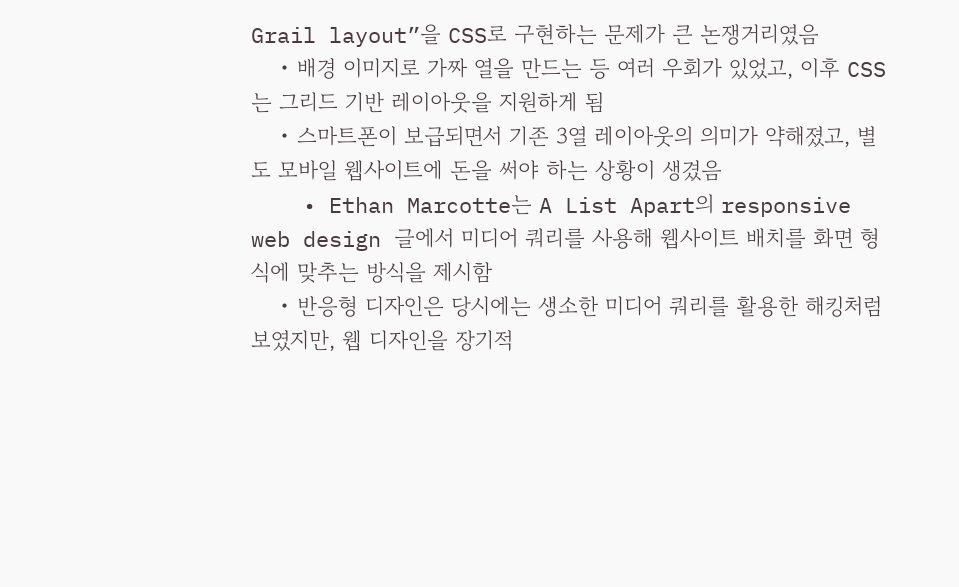Grail layout”을 CSS로 구현하는 문제가 큰 논쟁거리였음
    • 배경 이미지로 가짜 열을 만드는 등 여러 우회가 있었고, 이후 CSS는 그리드 기반 레이아웃을 지원하게 됨
    • 스마트폰이 보급되면서 기존 3열 레이아웃의 의미가 약해졌고, 별도 모바일 웹사이트에 돈을 써야 하는 상황이 생겼음
    • Ethan Marcotte는 A List Apart의 responsive web design 글에서 미디어 쿼리를 사용해 웹사이트 배치를 화면 형식에 맞추는 방식을 제시함
    • 반응형 디자인은 당시에는 생소한 미디어 쿼리를 활용한 해킹처럼 보였지만, 웹 디자인을 장기적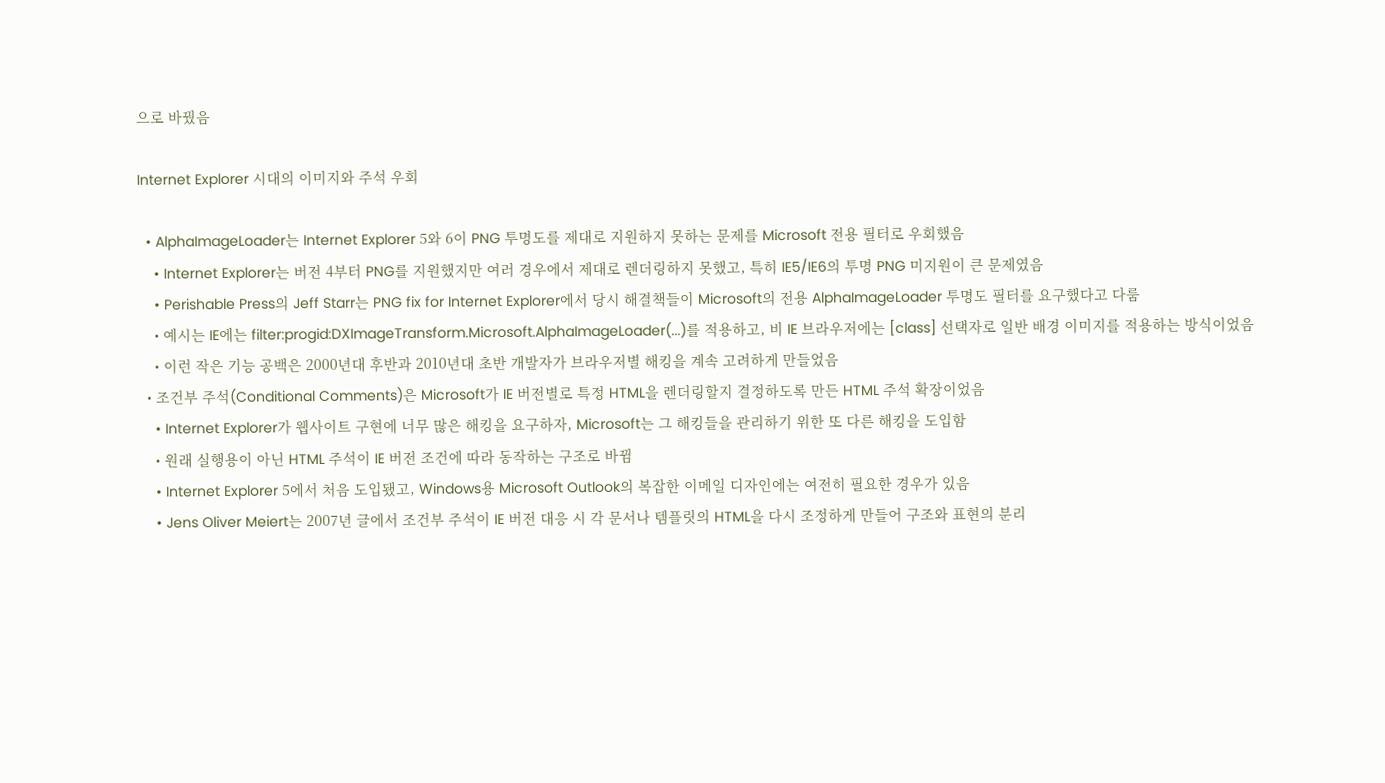으로 바꿨음

Internet Explorer 시대의 이미지와 주석 우회

  • AlphaImageLoader는 Internet Explorer 5와 6이 PNG 투명도를 제대로 지원하지 못하는 문제를 Microsoft 전용 필터로 우회했음
    • Internet Explorer는 버전 4부터 PNG를 지원했지만 여러 경우에서 제대로 렌더링하지 못했고, 특히 IE5/IE6의 투명 PNG 미지원이 큰 문제였음
    • Perishable Press의 Jeff Starr는 PNG fix for Internet Explorer에서 당시 해결책들이 Microsoft의 전용 AlphaImageLoader 투명도 필터를 요구했다고 다룸
    • 예시는 IE에는 filter:progid:DXImageTransform.Microsoft.AlphaImageLoader(...)를 적용하고, 비 IE 브라우저에는 [class] 선택자로 일반 배경 이미지를 적용하는 방식이었음
    • 이런 작은 기능 공백은 2000년대 후반과 2010년대 초반 개발자가 브라우저별 해킹을 계속 고려하게 만들었음
  • 조건부 주석(Conditional Comments)은 Microsoft가 IE 버전별로 특정 HTML을 렌더링할지 결정하도록 만든 HTML 주석 확장이었음
    • Internet Explorer가 웹사이트 구현에 너무 많은 해킹을 요구하자, Microsoft는 그 해킹들을 관리하기 위한 또 다른 해킹을 도입함
    • 원래 실행용이 아닌 HTML 주석이 IE 버전 조건에 따라 동작하는 구조로 바뀜
    • Internet Explorer 5에서 처음 도입됐고, Windows용 Microsoft Outlook의 복잡한 이메일 디자인에는 여전히 필요한 경우가 있음
    • Jens Oliver Meiert는 2007년 글에서 조건부 주석이 IE 버전 대응 시 각 문서나 템플릿의 HTML을 다시 조정하게 만들어 구조와 표현의 분리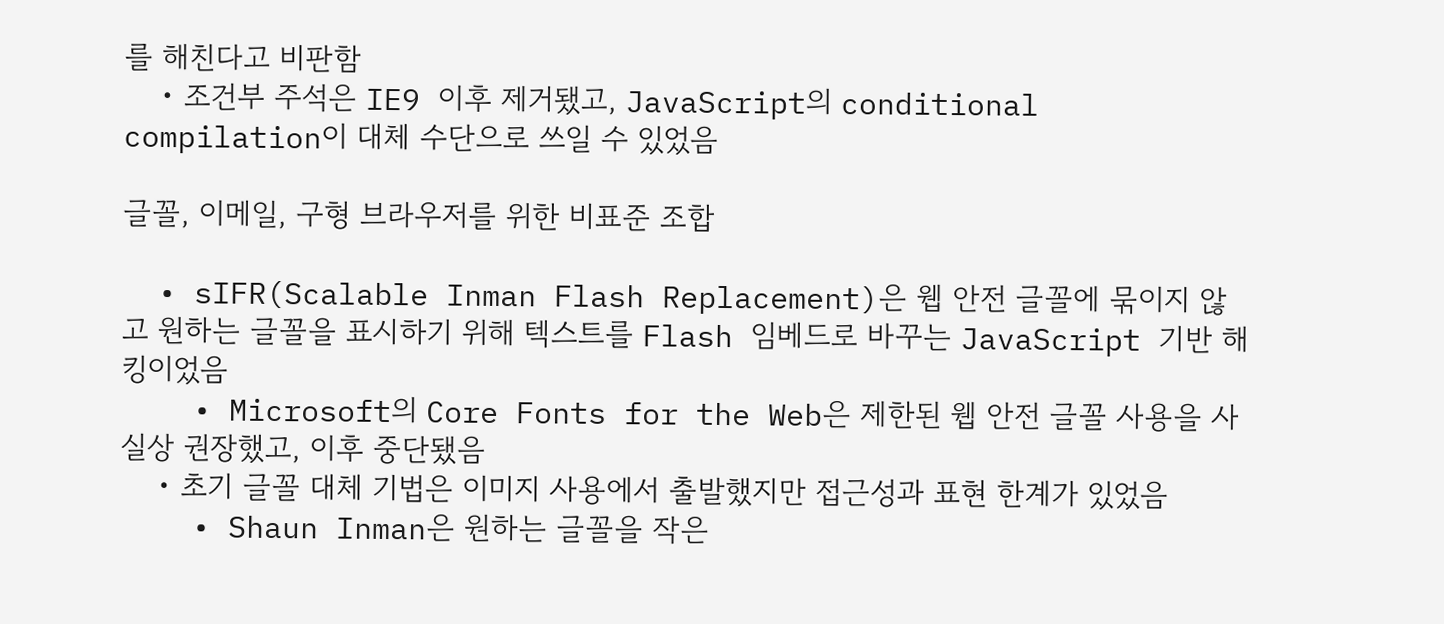를 해친다고 비판함
    • 조건부 주석은 IE9 이후 제거됐고, JavaScript의 conditional compilation이 대체 수단으로 쓰일 수 있었음

글꼴, 이메일, 구형 브라우저를 위한 비표준 조합

  • sIFR(Scalable Inman Flash Replacement)은 웹 안전 글꼴에 묶이지 않고 원하는 글꼴을 표시하기 위해 텍스트를 Flash 임베드로 바꾸는 JavaScript 기반 해킹이었음
    • Microsoft의 Core Fonts for the Web은 제한된 웹 안전 글꼴 사용을 사실상 권장했고, 이후 중단됐음
    • 초기 글꼴 대체 기법은 이미지 사용에서 출발했지만 접근성과 표현 한계가 있었음
    • Shaun Inman은 원하는 글꼴을 작은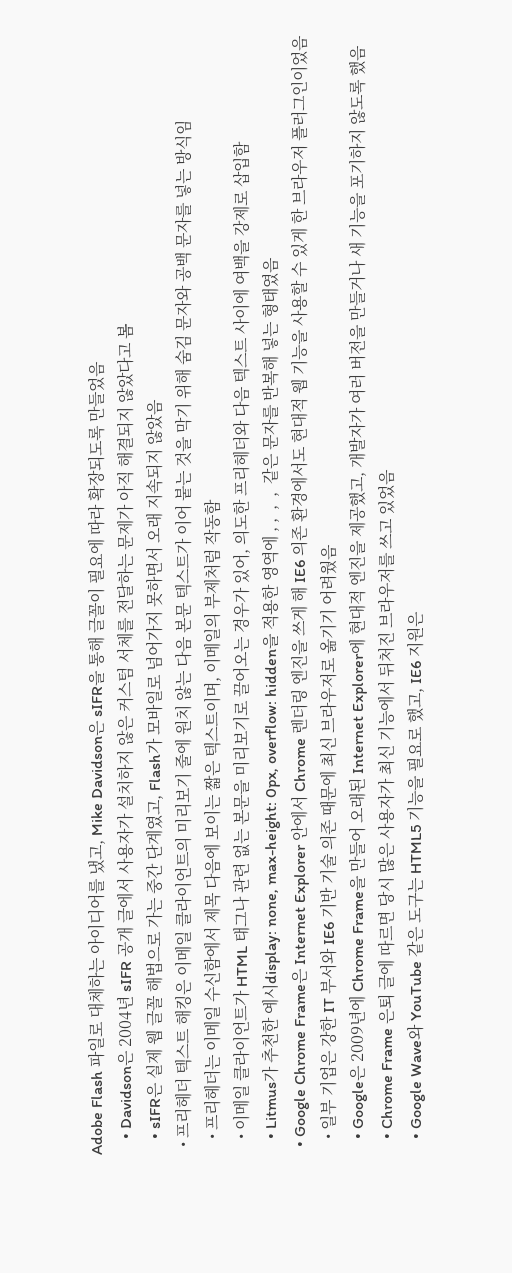Adobe Flash 파일로 대체하는 아이디어를 냈고, Mike Davidson은 sIFR을 통해 글꼴이 필요에 따라 확장되도록 만들었음
    • Davidson은 2004년 sIFR 공개 글에서 사용자가 설치하지 않은 커스텀 서체를 전달하는 문제가 아직 해결되지 않았다고 봄
    • sIFR은 실제 웹 글꼴 해법으로 가는 중간 단계였고, Flash가 모바일로 넘어가지 못하면서 오래 지속되지 않았음
  • 프리헤더 텍스트 해킹은 이메일 클라이언트의 미리보기 줄에 원치 않는 다음 본문 텍스트가 이어 붙는 것을 막기 위해 숨김 문자와 공백 문자를 넣는 방식임
    • 프리헤더는 이메일 수신함에서 제목 다음에 보이는 짧은 텍스트이며, 이메일의 부제처럼 작동함
    • 이메일 클라이언트가 HTML 태그나 관련 없는 본문을 미리보기로 끌어오는 경우가 있어, 의도한 프리헤더와 다음 텍스트 사이에 여백을 강제로 삽입함
    • Litmus가 추천한 예시display: none, max-height: 0px, overflow: hidden을 적용한 영역에 , ,  ,  ,  같은 문자를 반복해 넣는 형태였음
  • Google Chrome Frame은 Internet Explorer 안에서 Chrome 렌더링 엔진을 쓰게 해 IE6 의존 환경에서도 현대적 웹 기능을 사용할 수 있게 한 브라우저 플러그인이었음
    • 일부 기업은 강한 IT 부서와 IE6 기반 기술 의존 때문에 최신 브라우저로 옮기기 어려웠음
    • Google은 2009년에 Chrome Frame을 만들어 오래된 Internet Explorer에 현대적 엔진을 제공했고, 개발자가 여러 버전을 만들거나 새 기능을 포기하지 않도록 했음
    • Chrome Frame 은퇴 글에 따르면 당시 많은 사용자가 최신 기능에서 뒤처진 브라우저를 쓰고 있었음
    • Google Wave와 YouTube 같은 도구는 HTML5 기능을 필요로 했고, IE6 지원은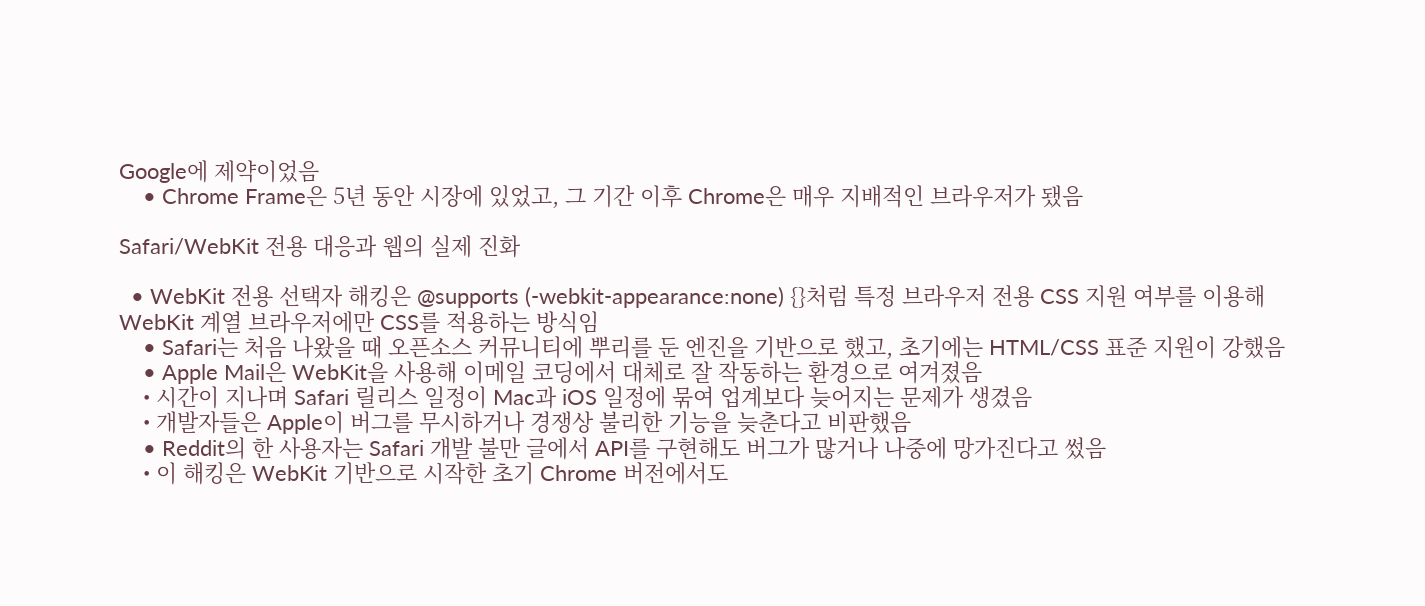Google에 제약이었음
    • Chrome Frame은 5년 동안 시장에 있었고, 그 기간 이후 Chrome은 매우 지배적인 브라우저가 됐음

Safari/WebKit 전용 대응과 웹의 실제 진화

  • WebKit 전용 선택자 해킹은 @supports (-webkit-appearance:none) {}처럼 특정 브라우저 전용 CSS 지원 여부를 이용해 WebKit 계열 브라우저에만 CSS를 적용하는 방식임
    • Safari는 처음 나왔을 때 오픈소스 커뮤니티에 뿌리를 둔 엔진을 기반으로 했고, 초기에는 HTML/CSS 표준 지원이 강했음
    • Apple Mail은 WebKit을 사용해 이메일 코딩에서 대체로 잘 작동하는 환경으로 여겨졌음
    • 시간이 지나며 Safari 릴리스 일정이 Mac과 iOS 일정에 묶여 업계보다 늦어지는 문제가 생겼음
    • 개발자들은 Apple이 버그를 무시하거나 경쟁상 불리한 기능을 늦춘다고 비판했음
    • Reddit의 한 사용자는 Safari 개발 불만 글에서 API를 구현해도 버그가 많거나 나중에 망가진다고 썼음
    • 이 해킹은 WebKit 기반으로 시작한 초기 Chrome 버전에서도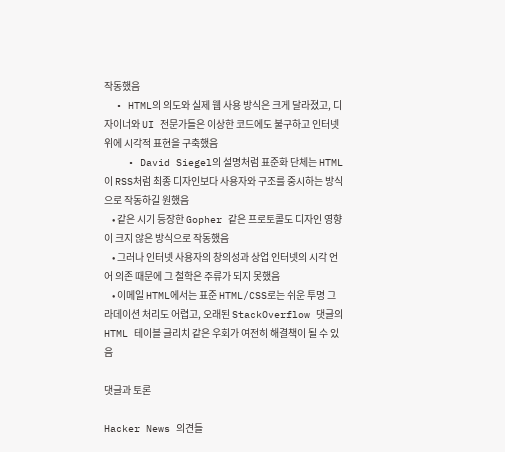작동했음
  • HTML의 의도와 실제 웹 사용 방식은 크게 달라졌고, 디자이너와 UI 전문가들은 이상한 코드에도 불구하고 인터넷 위에 시각적 표현을 구축했음
    • David Siegel의 설명처럼 표준화 단체는 HTML이 RSS처럼 최종 디자인보다 사용자와 구조를 중시하는 방식으로 작동하길 원했음
    • 같은 시기 등장한 Gopher 같은 프로토콜도 디자인 영향이 크지 않은 방식으로 작동했음
    • 그러나 인터넷 사용자의 창의성과 상업 인터넷의 시각 언어 의존 때문에 그 철학은 주류가 되지 못했음
    • 이메일 HTML에서는 표준 HTML/CSS로는 쉬운 투명 그라데이션 처리도 어렵고, 오래된 StackOverflow 댓글의 HTML 테이블 글리치 같은 우회가 여전히 해결책이 될 수 있음

댓글과 토론

Hacker News 의견들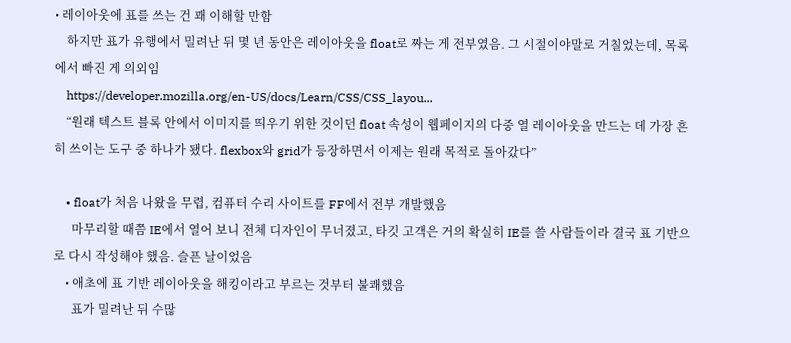• 레이아웃에 표를 쓰는 건 꽤 이해할 만함
    하지만 표가 유행에서 밀려난 뒤 몇 년 동안은 레이아웃을 float로 짜는 게 전부였음. 그 시절이야말로 거칠었는데, 목록에서 빠진 게 의외임
    https://developer.mozilla.org/en-US/docs/Learn/CSS/CSS_layou...
    “원래 텍스트 블록 안에서 이미지를 띄우기 위한 것이던 float 속성이 웹페이지의 다중 열 레이아웃을 만드는 데 가장 흔히 쓰이는 도구 중 하나가 됐다. flexbox와 grid가 등장하면서 이제는 원래 목적로 돌아갔다”

    • float가 처음 나왔을 무렵, 컴퓨터 수리 사이트를 FF에서 전부 개발했음
      마무리할 때쯤 IE에서 열어 보니 전체 디자인이 무너졌고, 타깃 고객은 거의 확실히 IE를 쓸 사람들이라 결국 표 기반으로 다시 작성해야 했음. 슬픈 날이었음
    • 애초에 표 기반 레이아웃을 해킹이라고 부르는 것부터 불쾌했음
      표가 밀려난 뒤 수많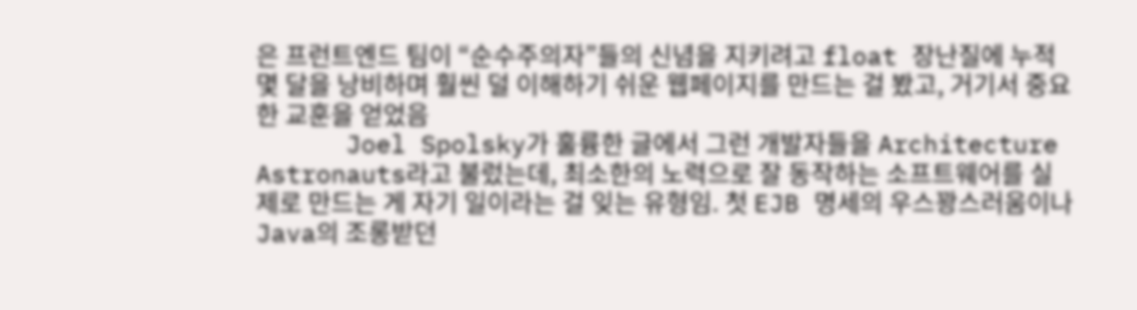은 프런트엔드 팀이 “순수주의자”들의 신념을 지키려고 float 장난질에 누적 몇 달을 낭비하며 훨씬 덜 이해하기 쉬운 웹페이지를 만드는 걸 봤고, 거기서 중요한 교훈을 얻었음
      Joel Spolsky가 훌륭한 글에서 그런 개발자들을 Architecture Astronauts라고 불렀는데, 최소한의 노력으로 잘 동작하는 소프트웨어를 실제로 만드는 게 자기 일이라는 걸 잊는 유형임. 첫 EJB 명세의 우스꽝스러움이나 Java의 조롱받던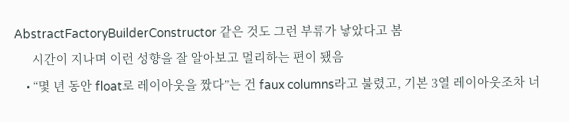AbstractFactoryBuilderConstructor 같은 것도 그런 부류가 낳았다고 봄
      시간이 지나며 이런 성향을 잘 알아보고 멀리하는 편이 됐음
    • “몇 년 동안 float로 레이아웃을 짰다”는 건 faux columns라고 불렸고, 기본 3열 레이아웃조차 너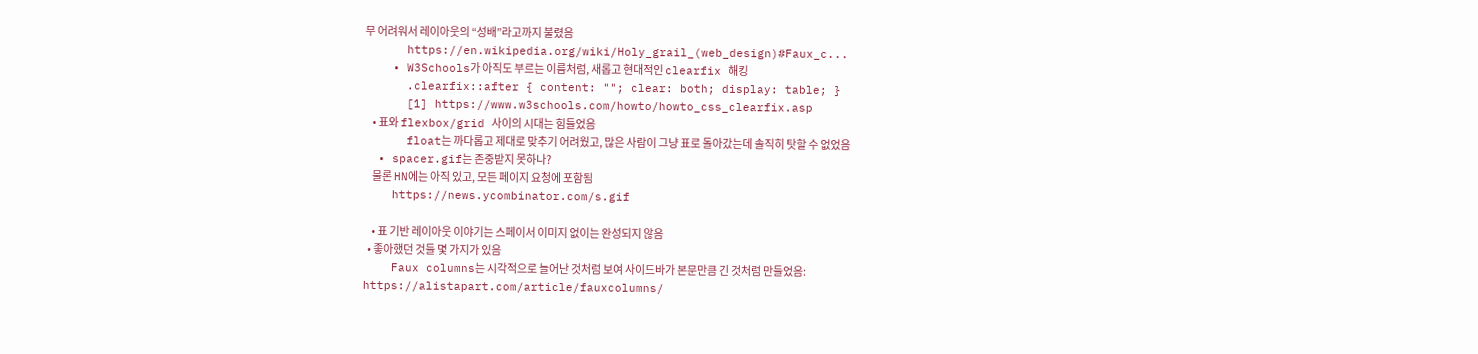무 어려워서 레이아웃의 “성배”라고까지 불렸음
      https://en.wikipedia.org/wiki/Holy_grail_(web_design)#Faux_c...
    • W3Schools가 아직도 부르는 이름처럼, 새롭고 현대적인 clearfix 해킹
      .clearfix::after { content: ""; clear: both; display: table; }
      [1] https://www.w3schools.com/howto/howto_css_clearfix.asp
    • 표와 flexbox/grid 사이의 시대는 힘들었음
      float는 까다롭고 제대로 맞추기 어려웠고, 많은 사람이 그냥 표로 돌아갔는데 솔직히 탓할 수 없었음
  • spacer.gif는 존중받지 못하나?
    물론 HN에는 아직 있고, 모든 페이지 요청에 포함됨
    https://news.ycombinator.com/s.gif

    • 표 기반 레이아웃 이야기는 스페이서 이미지 없이는 완성되지 않음
  • 좋아했던 것들 몇 가지가 있음
    Faux columns는 시각적으로 늘어난 것처럼 보여 사이드바가 본문만큼 긴 것처럼 만들었음: https://alistapart.com/article/fauxcolumns/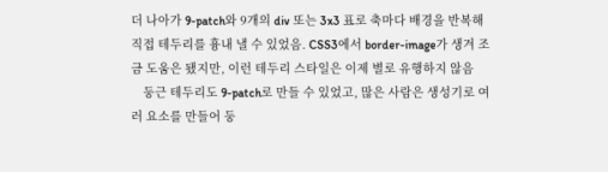더 나아가 9-patch와 9개의 div 또는 3x3 표로 축마다 배경을 반복해 직접 테두리를 흉내 낼 수 있었음. CSS3에서 border-image가 생겨 조금 도움은 됐지만, 이런 테두리 스타일은 이제 별로 유행하지 않음
    둥근 테두리도 9-patch로 만들 수 있었고, 많은 사람은 생성기로 여러 요소를 만들어 둥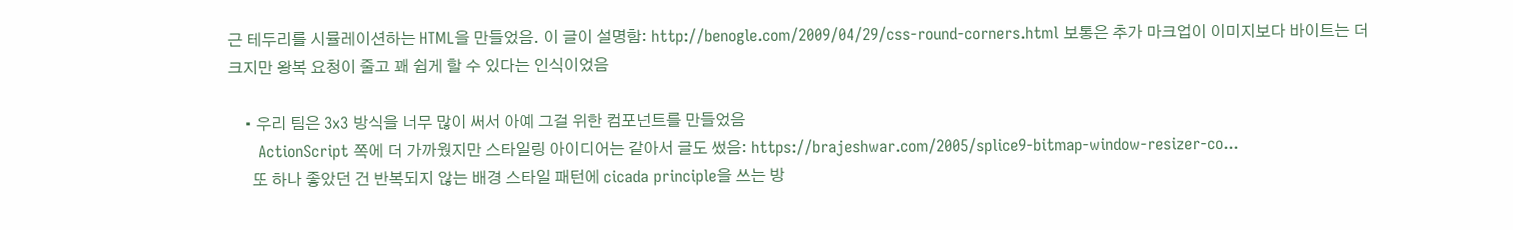근 테두리를 시뮬레이션하는 HTML을 만들었음. 이 글이 설명함: http://benogle.com/2009/04/29/css-round-corners.html 보통은 추가 마크업이 이미지보다 바이트는 더 크지만 왕복 요청이 줄고 꽤 쉽게 할 수 있다는 인식이었음

    • 우리 팀은 3x3 방식을 너무 많이 써서 아예 그걸 위한 컴포넌트를 만들었음
      ActionScript 쪽에 더 가까웠지만 스타일링 아이디어는 같아서 글도 썼음: https://brajeshwar.com/2005/splice9-bitmap-window-resizer-co...
      또 하나 좋았던 건 반복되지 않는 배경 스타일 패턴에 cicada principle을 쓰는 방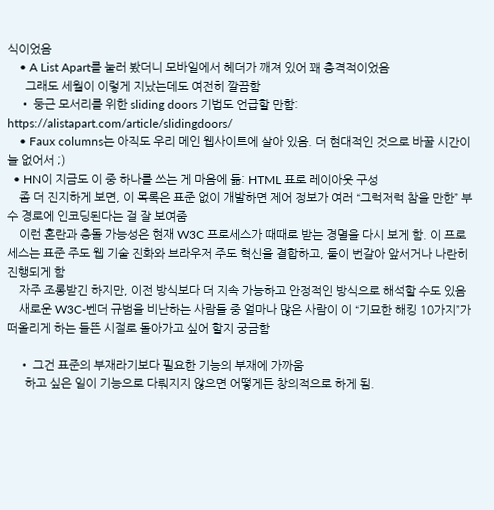식이었음
    • A List Apart를 눌러 봤더니 모바일에서 헤더가 깨져 있어 꽤 충격적이었음
      그래도 세월이 이렇게 지났는데도 여전히 깔끔함
    • 둥근 모서리를 위한 sliding doors 기법도 언급할 만함: https://alistapart.com/article/slidingdoors/
    • Faux columns는 아직도 우리 메인 웹사이트에 살아 있음. 더 현대적인 것으로 바꿀 시간이 늘 없어서 ;)
  • HN이 지금도 이 중 하나를 쓰는 게 마음에 듦: HTML 표로 레이아웃 구성
    좀 더 진지하게 보면, 이 목록은 표준 없이 개발하면 제어 정보가 여러 “그럭저럭 참을 만한” 부수 경로에 인코딩된다는 걸 잘 보여줌
    이런 혼란과 충돌 가능성은 현재 W3C 프로세스가 때때로 받는 경멸을 다시 보게 함. 이 프로세스는 표준 주도 웹 기술 진화와 브라우저 주도 혁신을 결합하고, 둘이 번갈아 앞서거나 나란히 진행되게 함
    자주 조롱받긴 하지만, 이전 방식보다 더 지속 가능하고 안정적인 방식으로 해석할 수도 있음
    새로운 W3C-벤더 규범을 비난하는 사람들 중 얼마나 많은 사람이 이 “기묘한 해킹 10가지”가 떠올리게 하는 들뜬 시절로 돌아가고 싶어 할지 궁금함

    • 그건 표준의 부재라기보다 필요한 기능의 부재에 가까움
      하고 싶은 일이 기능으로 다뤄지지 않으면 어떻게든 창의적으로 하게 됨.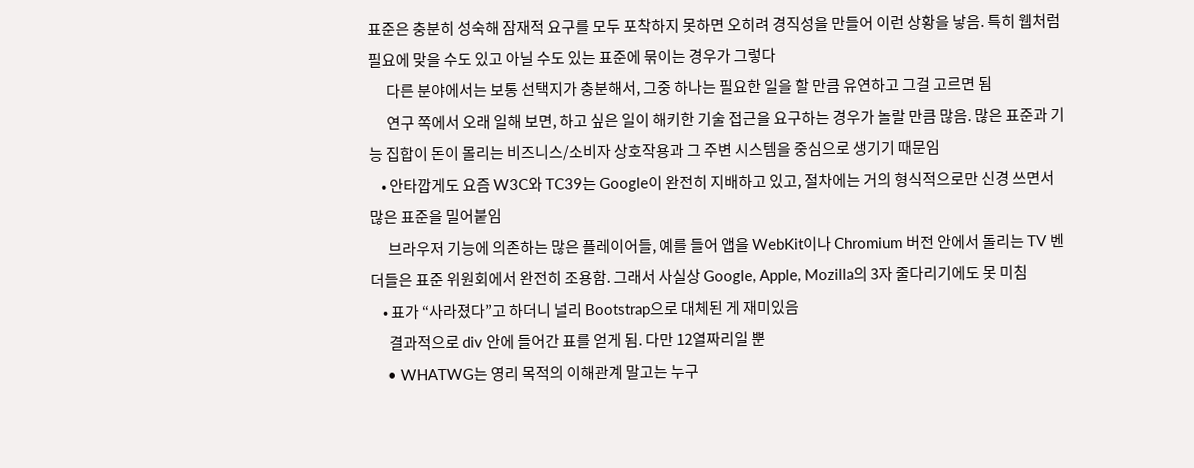표준은 충분히 성숙해 잠재적 요구를 모두 포착하지 못하면 오히려 경직성을 만들어 이런 상황을 낳음. 특히 웹처럼 필요에 맞을 수도 있고 아닐 수도 있는 표준에 묶이는 경우가 그렇다
      다른 분야에서는 보통 선택지가 충분해서, 그중 하나는 필요한 일을 할 만큼 유연하고 그걸 고르면 됨
      연구 쪽에서 오래 일해 보면, 하고 싶은 일이 해키한 기술 접근을 요구하는 경우가 놀랄 만큼 많음. 많은 표준과 기능 집합이 돈이 몰리는 비즈니스/소비자 상호작용과 그 주변 시스템을 중심으로 생기기 때문임
    • 안타깝게도 요즘 W3C와 TC39는 Google이 완전히 지배하고 있고, 절차에는 거의 형식적으로만 신경 쓰면서 많은 표준을 밀어붙임
      브라우저 기능에 의존하는 많은 플레이어들, 예를 들어 앱을 WebKit이나 Chromium 버전 안에서 돌리는 TV 벤더들은 표준 위원회에서 완전히 조용함. 그래서 사실상 Google, Apple, Mozilla의 3자 줄다리기에도 못 미침
    • 표가 “사라졌다”고 하더니 널리 Bootstrap으로 대체된 게 재미있음
      결과적으로 div 안에 들어간 표를 얻게 됨. 다만 12열짜리일 뿐
    • WHATWG는 영리 목적의 이해관계 말고는 누구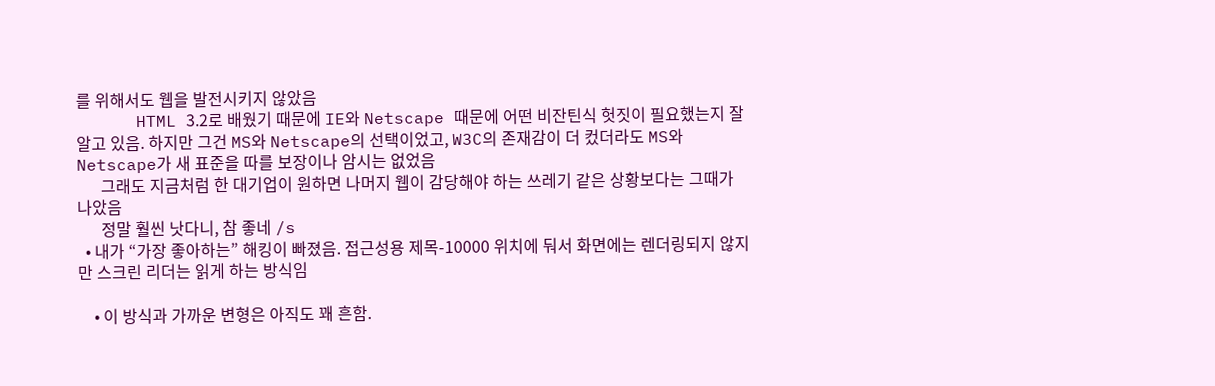를 위해서도 웹을 발전시키지 않았음
      HTML 3.2로 배웠기 때문에 IE와 Netscape 때문에 어떤 비잔틴식 헛짓이 필요했는지 잘 알고 있음. 하지만 그건 MS와 Netscape의 선택이었고, W3C의 존재감이 더 컸더라도 MS와 Netscape가 새 표준을 따를 보장이나 암시는 없었음
      그래도 지금처럼 한 대기업이 원하면 나머지 웹이 감당해야 하는 쓰레기 같은 상황보다는 그때가 나았음
      정말 훨씬 낫다니, 참 좋네 /s
  • 내가 “가장 좋아하는” 해킹이 빠졌음. 접근성용 제목-10000 위치에 둬서 화면에는 렌더링되지 않지만 스크린 리더는 읽게 하는 방식임

    • 이 방식과 가까운 변형은 아직도 꽤 흔함.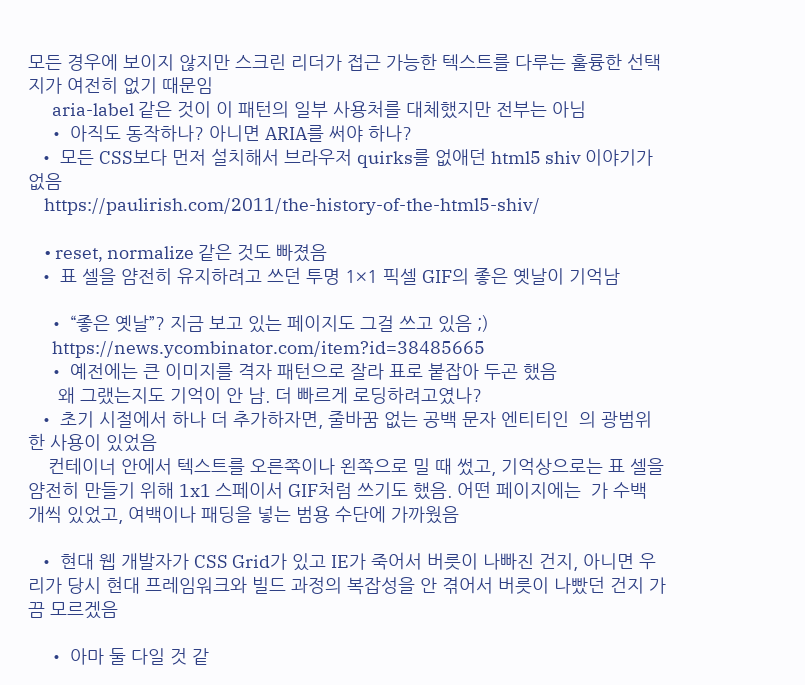모든 경우에 보이지 않지만 스크린 리더가 접근 가능한 텍스트를 다루는 훌륭한 선택지가 여전히 없기 때문임
      aria-label 같은 것이 이 패턴의 일부 사용처를 대체했지만 전부는 아님
    • 아직도 동작하나? 아니면 ARIA를 써야 하나?
  • 모든 CSS보다 먼저 설치해서 브라우저 quirks를 없애던 html5 shiv 이야기가 없음
    https://paulirish.com/2011/the-history-of-the-html5-shiv/

    • reset, normalize 같은 것도 빠졌음
  • 표 셀을 얌전히 유지하려고 쓰던 투명 1×1 픽셀 GIF의 좋은 옛날이 기억남

    • “좋은 옛날”? 지금 보고 있는 페이지도 그걸 쓰고 있음 ;)
      https://news.ycombinator.com/item?id=38485665
    • 예전에는 큰 이미지를 격자 패턴으로 잘라 표로 붙잡아 두곤 했음
      왜 그랬는지도 기억이 안 남. 더 빠르게 로딩하려고였나?
  • 초기 시절에서 하나 더 추가하자면, 줄바꿈 없는 공백 문자 엔티티인  의 광범위한 사용이 있었음
    컨테이너 안에서 텍스트를 오른쪽이나 왼쪽으로 밀 때 썼고, 기억상으로는 표 셀을 얌전히 만들기 위해 1x1 스페이서 GIF처럼 쓰기도 했음. 어떤 페이지에는  가 수백 개씩 있었고, 여백이나 패딩을 넣는 범용 수단에 가까웠음

  • 현대 웹 개발자가 CSS Grid가 있고 IE가 죽어서 버릇이 나빠진 건지, 아니면 우리가 당시 현대 프레임워크와 빌드 과정의 복잡성을 안 겪어서 버릇이 나빴던 건지 가끔 모르겠음

    • 아마 둘 다일 것 같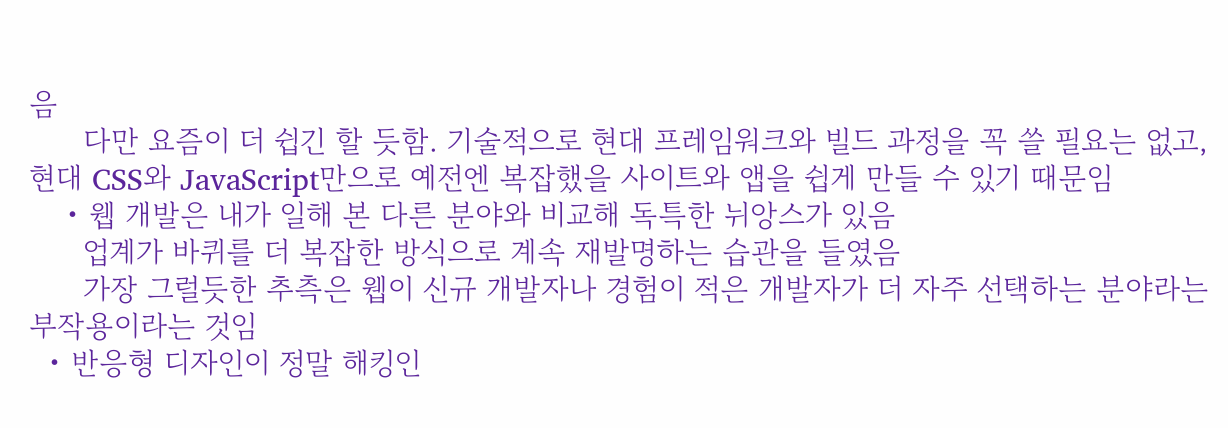음
      다만 요즘이 더 쉽긴 할 듯함. 기술적으로 현대 프레임워크와 빌드 과정을 꼭 쓸 필요는 없고, 현대 CSS와 JavaScript만으로 예전엔 복잡했을 사이트와 앱을 쉽게 만들 수 있기 때문임
    • 웹 개발은 내가 일해 본 다른 분야와 비교해 독특한 뉘앙스가 있음
      업계가 바퀴를 더 복잡한 방식으로 계속 재발명하는 습관을 들였음
      가장 그럴듯한 추측은 웹이 신규 개발자나 경험이 적은 개발자가 더 자주 선택하는 분야라는 부작용이라는 것임
  • 반응형 디자인이 정말 해킹인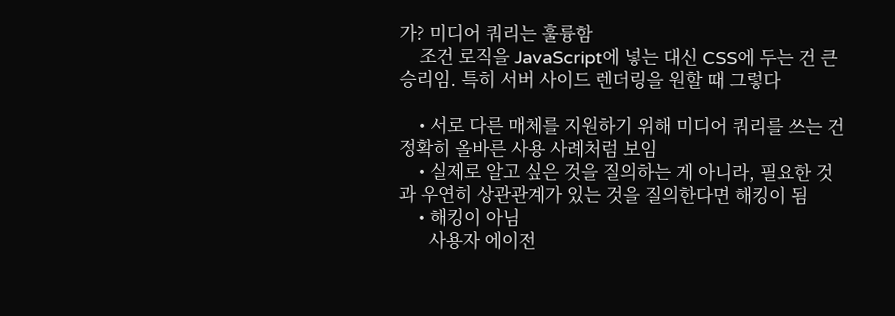가? 미디어 쿼리는 훌륭함
    조건 로직을 JavaScript에 넣는 대신 CSS에 두는 건 큰 승리임. 특히 서버 사이드 렌더링을 원할 때 그렇다

    • 서로 다른 매체를 지원하기 위해 미디어 쿼리를 쓰는 건 정확히 올바른 사용 사례처럼 보임
    • 실제로 알고 싶은 것을 질의하는 게 아니라, 필요한 것과 우연히 상관관계가 있는 것을 질의한다면 해킹이 됨
    • 해킹이 아님
      사용자 에이전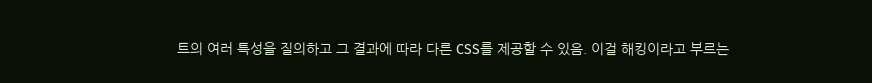트의 여러 특성을 질의하고 그 결과에 따라 다른 CSS를 제공할 수 있음. 이걸 해킹이라고 부르는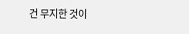건 무지한 것이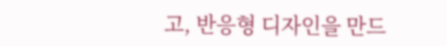고, 반응형 디자인을 만드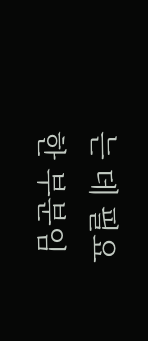는 데 필요한 부분임